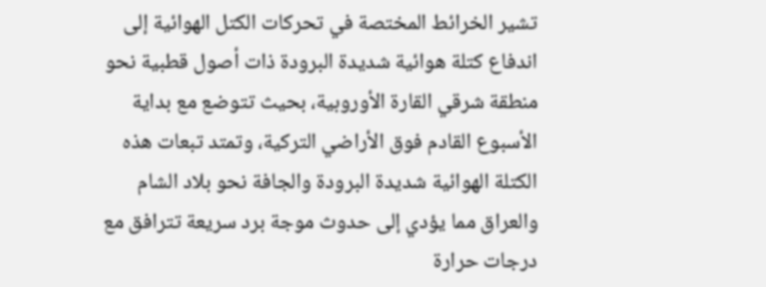تشير الخرائط المختصة في تحركات الكتل الهوائية إلى اندفاع كتلة هوائية شديدة البرودة ذات أصول قطبية نحو منطقة شرقي القارة الأوروبية، بحيث تتوضع مع بداية الأسبوع القادم فوق الأراضي التركية، وتمتد تبعات هذه الكتلة الهوائية شديدة البرودة والجافة نحو بلاد الشام والعراق مما يؤدي إلى حدوث موجة برد سريعة تترافق مع درجات حرارة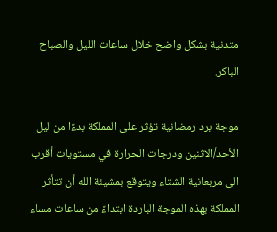متدنية بشكل واضح خلال ساعات الليل والصباح الباكر.

موجة برد رمضانية تؤثر على المملكة بدءًا من ليل الأحد/الاثنين ودرجات الحرارة في مستويات أقرب الى مربعانية الشتاء ويتوقع بمشيئة الله أن تتأثر المملكة بهذه الموجة الباردة ابتداءً من ساعات مساء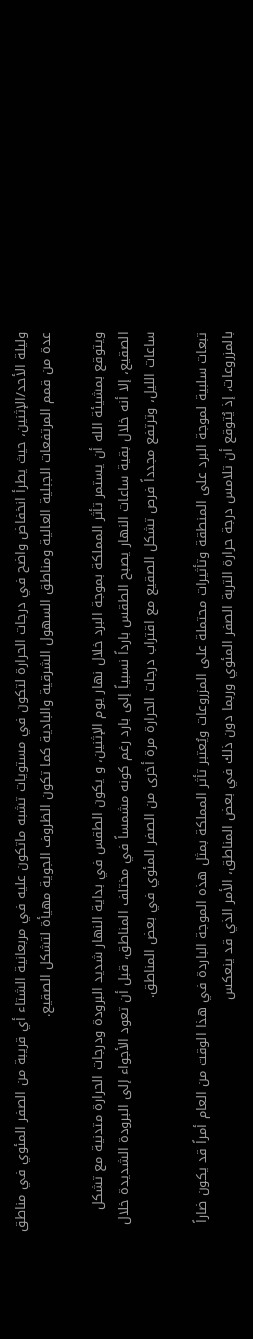وليلة الأحد/الإثنين، حيث يطرأ انخفاض واضح في درجات الحرارة لتكون في مستويات تشبه ماتكون عليه في مربعانية الشتاء أي قريبة من الصفر المئوي في مناطق عدة من قمم المرتفعات الجبلية العالية ومناطق السهول الشرقية والبادية كما تكون الظروف الجوية مهيأة لتشكل الصقيع.

ويتوقع بمشيئة الله أن يستمر تأثر المملكة بموجة البرد خلال نهار يوم الإثنين، و يكون الطقس في بداية النهار شديد البرودة ودرجات الحرارة متدنية مع تشكل الصقيع، إلا أنه خلال بقية ساعات النهار يصبح الطقس بارداً نسبياً إلى بارد رغم كونه مشمساً في مختلف المناطق، قبل أن تعود الأجواء إلى البرودة الشديدة خلال ساعات الليل، وترتفع مجدداً فرص تشكل الصقيع مع اقتراب درجات الحرارة مرة أخرى من الصفر المئوي في بعض المناطق.

تبعات سلبية لموجة البرد على المنطقة وتأثيرات محتملة على المزروعات ويُعتبر تأثر المملكة بمثل هذه الموجة الباردة في هذا الوقت من العام أمراً قد يكون ضاراً بالمزروعات، إذ يُتوقع أن تلامس درجة حرارة التربة الصفر المئوي وربما دون ذلك في بعض المناطق، الأمر الذي قد ينعكس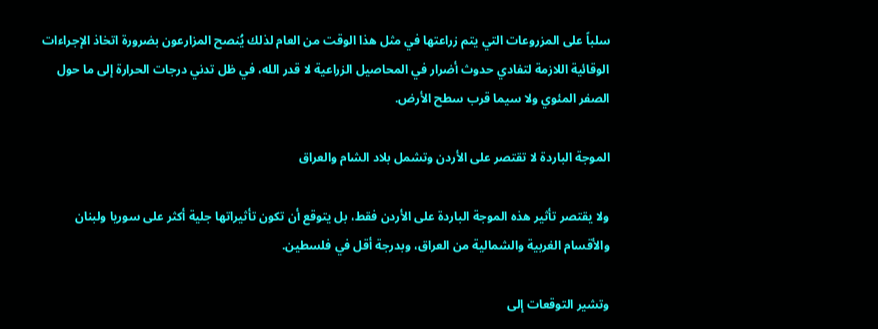سلباً على المزروعات التي يتم زراعتها في مثل هذا الوقت من العام لذلك يُنصح المزارعون بضرورة اتخاذ الإجراءات الوقائية اللازمة لتفادي حدوث أضرار في المحاصيل الزراعية لا قدر الله، في ظل تدني درجات الحرارة إلى ما حول الصفر المئوي ولا سيما قرب سطح الأرض.

الموجة الباردة لا تقتصر على الأردن وتشمل بلاد الشام والعراق

ولا يقتصر تأثير هذه الموجة الباردة على الأردن فقط، بل يتوقع أن تكون تأثيراتها جلية أكثر على سوريا ولبنان والأقسام الغربية والشمالية من العراق، وبدرجة أقل في فلسطين.

وتشير التوقعات إلى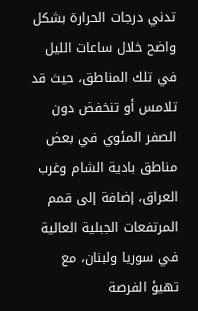تدني درجات الحرارة بشكل واضح خلال ساعات الليل في تلك المناطق، حيث قد تلامس أو تنخفض دون الصفر المئوي في بعض مناطق بادية الشام وغرب العراق، إضافة إلى قمم المرتفعات الجبلية العالية في سوريا ولبنان، مع تهيؤ الفرصة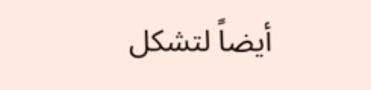أيضاً لتشكل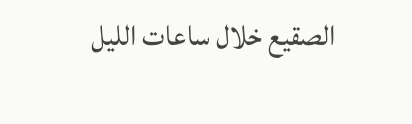الصقيع خلال ساعات الليل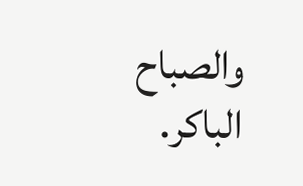والصباح الباكر.